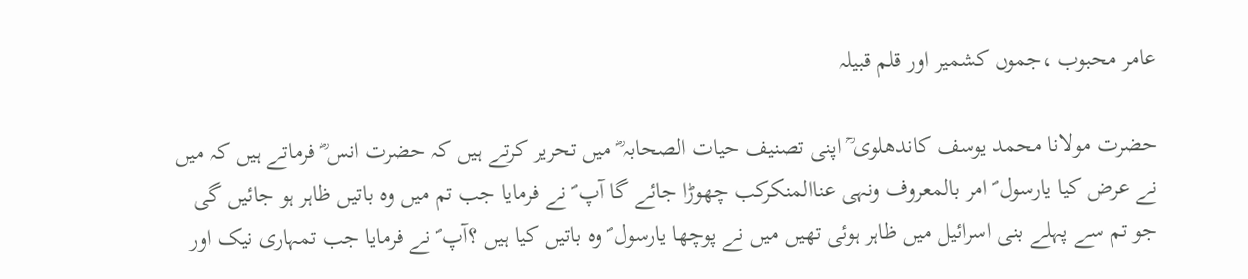عامر محبوب ،جموں کشمیر اور قلم قبیلہ

حضرت مولانا محمد یوسف کاندھلوی ؒ اپنی تصنیف حیات الصحابہ ؓ میں تحریر کرتے ہیں کہ حضرت انس ؓ فرماتے ہیں کہ میں نے عرض کیا یارسول ؐ امر بالمعروف ونہی عناالمنکرکب چھوڑا جائے گا آپ ؐ نے فرمایا جب تم میں وہ باتیں ظاہر ہو جائیں گی جو تم سے پہلے بنی اسرائیل میں ظاہر ہوئی تھیں میں نے پوچھا یارسول ؐ وہ باتیں کیا ہیں ؟آپ ؐ نے فرمایا جب تمہاری نیک اور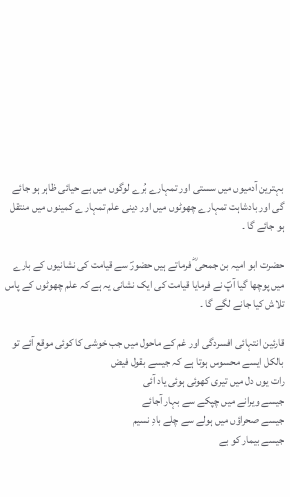بہترین آدمیوں میں سستی اور تمہارے بُرے لوگوں میں بے حیائی ظاہر ہو جائے گی اور بادشاہت تمہارے چھوٹوں میں اور دینی علم تمہار ے کمینوں میں منتقل ہو جائے گا ۔

حضرت ابو امیہ بن جمحی ؓ فرماتے ہیں حضورؐ سے قیامت کی نشانیوں کے بارے میں پوچھا گیا آپؐ نے فرمایا قیامت کی ایک نشانی یہ ہے کہ علم چھوٹوں کے پاس تلاش کیا جانے لگے گا ۔

قارئین انتہائی افسردگی اور غم کے ماحول میں جب خوشی کا کوئی موقع آئے تو بالکل ایسے محسوس ہوتا ہے کہ جیسے بقول فیض
رات یوں دل میں تیری کھوئی ہوئی یاد آئی
جیسے ویرانے میں چپکے سے بہار آجائے
جیسے صحراؤں میں ہولے سے چلے بادِ نسیم
جیسے بیمار کو بے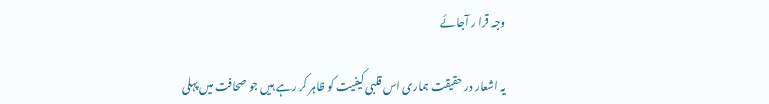وجہ قرا ر آجائے

یہ اشعار در حقیقت ہماری اس قلبی کیفیت کو ظاہر کر رہے ہیں جو صحافت میں پہلی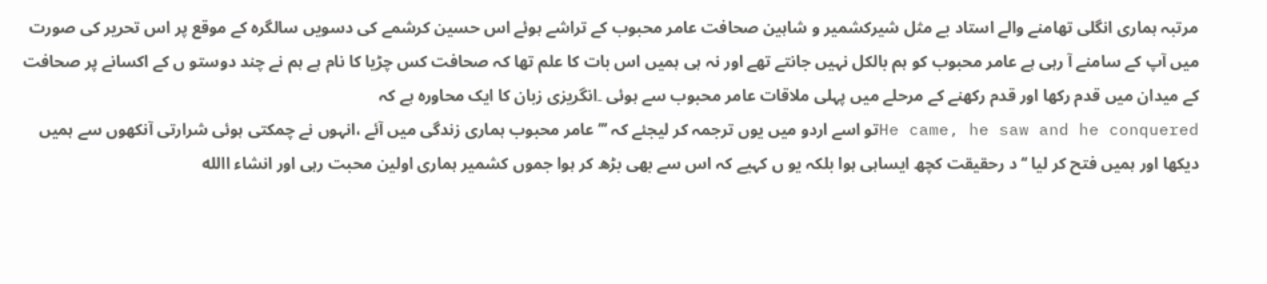مرتبہ ہماری انگلی تھامنے والے استاد بے مثل شیرکشمیر و شاہین صحافت عامر محبوب کے تراشے ہوئے اس حسین کرشمے کی دسویں سالگرہ کے موقع پر اس تحریر کی صورت میں آپ کے سامنے آ رہی ہے عامر محبوب کو ہم بالکل نہیں جانتے تھے اور نہ ہی ہمیں اس بات کا علم تھا کہ صحافت کس چڑیا کا نام ہے ہم نے چند دوستو ں کے اکسانے پر صحافت کے میدان میں قدم رکھا اور قدم رکھنے کے مرحلے میں پہلی ملاقات عامر محبوب سے ہوئی ۔انگریزی زبان کا ایک محاورہ ہے کہ
He came, he saw and he conqueredتو اسے اردو میں یوں ترجمہ کر لیجئے کہ ’’’ عامر محبوب ہماری زندگی میں آئے ،انہوں نے چمکتی ہوئی شرارتی آنکھوں سے ہمیں دیکھا اور ہمیں فتح کر لیا ‘‘ د رحقیقت کچھ ایساہی ہوا بلکہ یو ں کہیے کہ اس سے بھی بڑھ کر ہوا جموں کشمیر ہماری اولین محبت رہی اور انشاء االله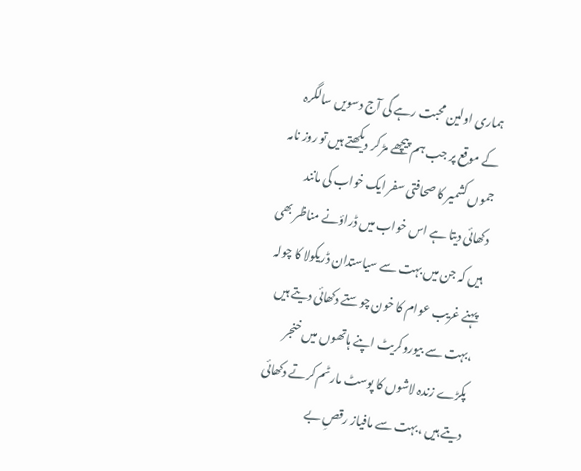ہماری اولین محبت رہے گی آج دسویں سالگرہ کے موقع پر جب ہم پیچھے مڑ کر دیکھتے ہیں تو روز نامہ جموں کشمیر کا صحافتی سفر ایک خواب کی مانند دکھائی دیتا ہے اس خواب میں ڈراؤنے مناظر بھی ہیں کہ جن میں بہت سے سیاستدان ڈریکولا کا چولہ پہنے غریب عوام کا خون چوستے دکھائی دیتے ہیں ،بہت سے بیوروکریٹ اپنے ہاتھوں میں خنجر پکڑے زندہ لاشوں کا پوسٹ مارٹم کرتے دکھائی دیتے ہیں ،بہت سے مافیاز رقصِ بے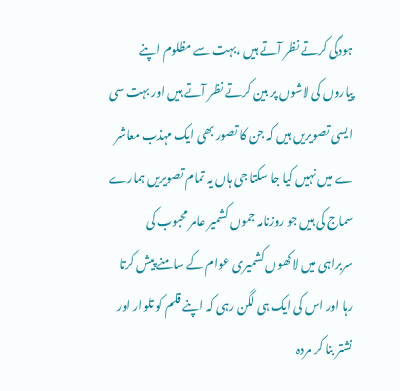ہودگی کرتے نظر آتے ہیں ،بہت سے مظلوم اپنے پیاروں کی لاشوں پر بین کرتے نظر آتے ہیں اور بہت سی ایسی تصویریں ہیں کہ جن کا تصور بھی ایک مہذب معاشر ے میں نہیں کیا جا سکتا جی ہاں یہ تمام تصویریں ہمارے سماج کی ہیں جو روزنامہ جموں کشمیر عامر محبوب کی سربراہی میں لاکھوں کشمیری عوام کے سامنے پیش کرتا رہا اور اس کی ایک ہی لگن رہی کہ اپنے قلم کو تلوار اور نشتر بنا کر مردہ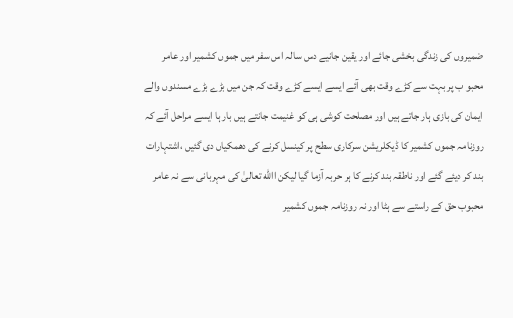ضمیروں کی زندگی بخشی جائے اور یقین جانیے دس سالہ اس سفر میں جموں کشمیر اور عامر محبو ب پر بہت سے کڑے وقت بھی آئے ایسے ایسے کڑے وقت کہ جن میں بڑے بڑے مسندوں والے ایمان کی بازی ہار جاتے ہیں اور مصلحت کوشی ہی کو غنیمت جانتے ہیں بار ہا ایسے مراحل آئے کہ روزنامہ جموں کشمیر کا ڈیکلریشن سرکاری سطح پر کینسل کرنے کی دھمکیاں دی گئیں ،اشتہارات بند کر دیئے گئے اور ناطقہ بند کرنے کا ہر حربہ آزما گیا لیکن االله تعالیٰ کی مہربانی سے نہ عامر محبوب حق کے راستے سے ہٹا اور نہ روزنامہ جموں کشمیر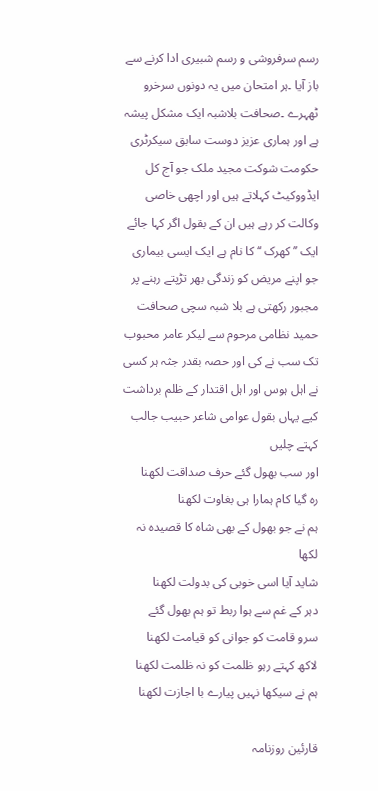رسم سرفروشی و رسم شبیری ادا کرنے سے باز آیا ۔ہر امتحان میں یہ دونوں سرخرو ٹھہرے ۔صحافت بلاشبہ ایک مشکل پیشہ ہے اور ہماری عزیز دوست سابق سیکرٹری حکومت شوکت مجید ملک جو آج کل ایڈووکیٹ کہلاتے ہیں اور اچھی خاصی وکالت کر رہے ہیں ان کے بقول اگر کہا جائے ایک ’’ کھرک ‘‘ کا نام ہے ایک ایسی بیماری جو اپنے مریض کو زندگی بھر تڑپتے رہنے پر مجبور رکھتی ہے بلا شبہ سچی صحافت حمید نظامی مرحوم سے لیکر عامر محبوب تک سب نے کی اور حصہ بقدر جثہ ہر کسی نے اہل ہوس اور اہل اقتدار کے ظلم برداشت کیے یہاں بقول عوامی شاعر حبیب جالب کہتے چلیں
اور سب بھول گئے حرف صداقت لکھنا
رہ گیا کام ہمارا ہی بغاوت لکھنا
ہم نے جو بھول کے بھی شاہ کا قصیدہ نہ لکھا
شاید آیا اسی خوبی کی بدولت لکھنا
دہر کے غم سے ہوا ربط تو ہم بھول گئے
سرو قامت کو جوانی کو قیامت لکھنا
لاکھ کہتے رہو ظلمت کو نہ ظلمت لکھنا
ہم نے سیکھا نہیں پیارے با اجازت لکھنا

قارئین روزنامہ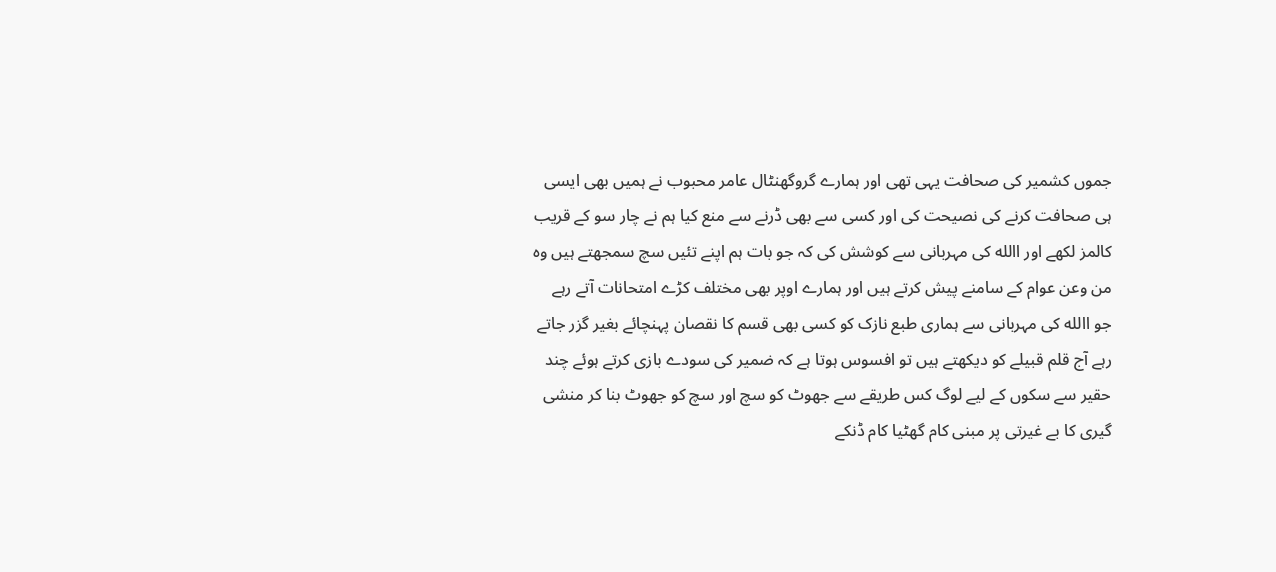جموں کشمیر کی صحافت یہی تھی اور ہمارے گروگھنٹال عامر محبوب نے ہمیں بھی ایسی ہی صحافت کرنے کی نصیحت کی اور کسی سے بھی ڈرنے سے منع کیا ہم نے چار سو کے قریب کالمز لکھے اور االله کی مہربانی سے کوشش کی کہ جو بات ہم اپنے تئیں سچ سمجھتے ہیں وہ من وعن عوام کے سامنے پیش کرتے ہیں اور ہمارے اوپر بھی مختلف کڑے امتحانات آتے رہے جو االله کی مہربانی سے ہماری طبع نازک کو کسی بھی قسم کا نقصان پہنچائے بغیر گزر جاتے رہے آج قلم قبیلے کو دیکھتے ہیں تو افسوس ہوتا ہے کہ ضمیر کی سودے بازی کرتے ہوئے چند حقیر سے سکوں کے لیے لوگ کس طریقے سے جھوٹ کو سچ اور سچ کو جھوٹ بنا کر منشی گیری کا بے غیرتی پر مبنی کام گھٹیا کام ڈنکے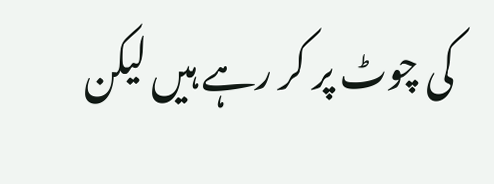کی چوٹ پر کر رہے ہیں لیکن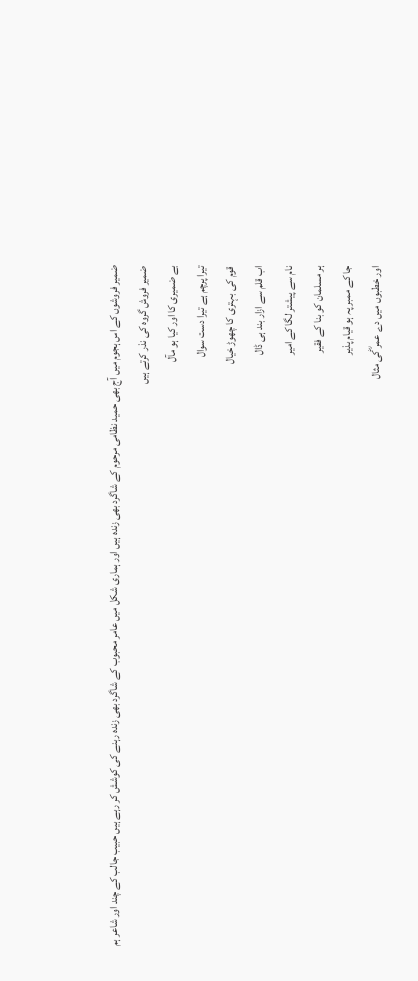ضمیر فروشوں کے اس ہجوم میں آج بھی حمید نظامی مرحوم کے شاگرد بھی زندہ ہیں اور ہماری شکل میں عامر محبوب کے شاگرد بھی زندہ رہنے کی کوشش کر رہے ہیں حبیب جالب کے چند اور شاعر ہم
ضمیر فروش گروہ کی نذر کرتے ہیں
بے ضمیری کا اور کیا ہو مآل
تیرا پرچم ہے تیرا دست سوال
قوم کی بہتری کا چھوڑ خیال
اب قلم سے ازار بند ہی ڈال
نام سے پیشتر لگا کے امیر
ہر مسلمان کو بنا کے فقیر
جا کے ممبر پہ ہو قیام پذیر
اور خطبوں میں دے عمر ؓکی مثال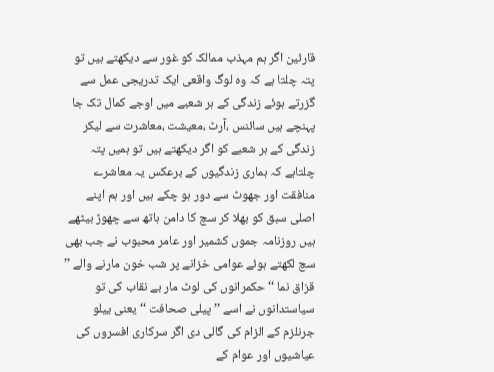قارئین اگر ہم مہذب ممالک کو غور سے دیکھتے ہیں تو پتہ چلتا ہے کہ وہ لوگ واقعی ایک تدریجی عمل سے گزرتے ہوئے زندگی کے ہر شعبے میں اوجے کمال تک جا پہنچے ہیں سائنس ،آرٹ ،معیشت ،معاشرت سے لیکر زندگی کے ہر شعبے کو اگر دیکھتے ہیں تو ہمیں پتہ چلتاہے کہ ہماری زندگیوں کے برعکس یہ معاشرے منافقت اور جھوٹ سے دور ہو چکے ہیں اور ہم اپنے اصلی سبق کو بھلا کر سچ کا دامن ہاتھ سے چھوڑ بیٹھے ہیں روزنامہ جموں کشمیر اور عامر محبوب نے جب بھی سچ لکھتے ہوئے عوامی خزانے پر شب خون مارنے والے ’’ قزاق نما ‘‘ حکمرانوں کی لوٹ مار بے نقاب کی تو سیاستدانوں نے اسے ’’ پیلی صحافت ‘‘ یعنی ییلو جرنلزم کے الزام کی گالی دی اگر سرکاری افسروں کی عیاشیوں اور عوام کے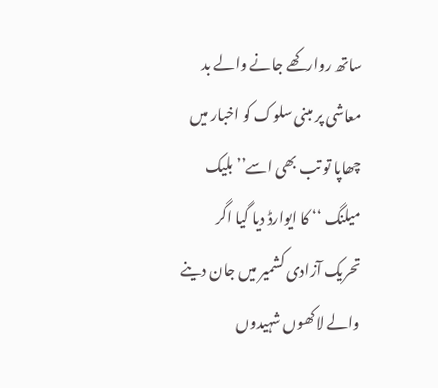ساتھ روارکھے جانے والے بد معاشی پر مبنی سلوک کو اخبار میں چھاپا تو تب بھی اسے’’ بلیک میلنگ ‘‘ کا ایوارڈ دیا گیا اگر تحریک آزادی کشمیر میں جان دینے والے لاکھوں شہیدوں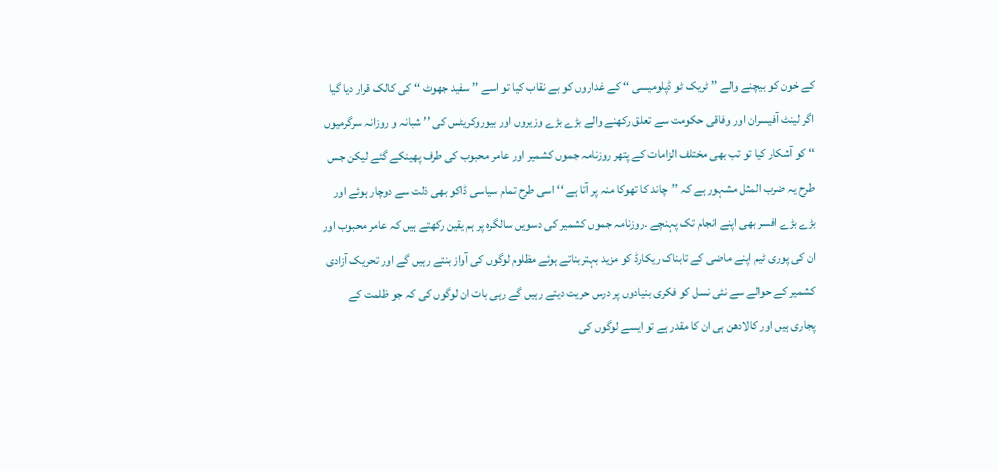کے خون کو بیچنے والے ’’ ٹریک ٹو ڈپلومیسی ‘‘ کے غداروں کو بے نقاب کیا تو اسے ’’ سفید جھوٹ ‘‘ کی کالک قرار دیا گیا اگر لینٹ آفیسران اور وفاقی حکومت سے تعلق رکھنے والے بڑے بڑے وزیروں اور بیوروکریٹس کی ’’ شبانہ و روزانہ سرگرمیوں ‘‘ کو آشکار کیا تو تب بھی مختلف الزامات کے پتھر روزنامہ جموں کشمیر اور عامر محبوب کی طرف پھینکے گئے لیکن جس طرح یہ ضرب المثل مشہور ہے کہ ’’چاند کا تھوکا منہ پر آتا ہے ‘‘ اسی طرح تمام سیاسی ڈاکو بھی ذلت سے دوچار ہوئے اور بڑے بڑے افسر بھی اپنے انجام تک پہنچے ۔روزنامہ جموں کشمیر کی دسویں سالگرہ پر ہم یقین رکھتے ہیں کہ عامر محبوب اور ان کی پوری ٹیم اپنے ماضی کے تابناک ریکارڈ کو مزید بہتربناتے ہوئے مظلوم لوگوں کی آواز بنتے رہیں گے اور تحریک آزادی کشمیر کے حوالے سے نئی نسل کو فکری بنیادوں پر درس حریت دیتے رہیں گے رہی بات ان لوگوں کی کہ جو ظلمت کے پجاری ہیں اور کالادھن ہی ان کا مقدر ہے تو ایسے لوگوں کی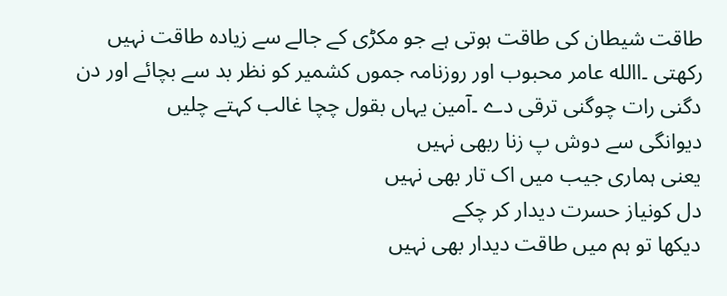طاقت شیطان کی طاقت ہوتی ہے جو مکڑی کے جالے سے زیادہ طاقت نہیں رکھتی ۔االله عامر محبوب اور روزنامہ جموں کشمیر کو نظر بد سے بچائے اور دن دگنی رات چوگنی ترقی دے ۔آمین یہاں بقول چچا غالب کہتے چلیں
دیوانگی سے دوش پ زنا ربھی نہیں
یعنی ہماری جیب میں اک تار بھی نہیں
دل کونیاز حسرت دیدار کر چکے
دیکھا تو ہم میں طاقت دیدار بھی نہیں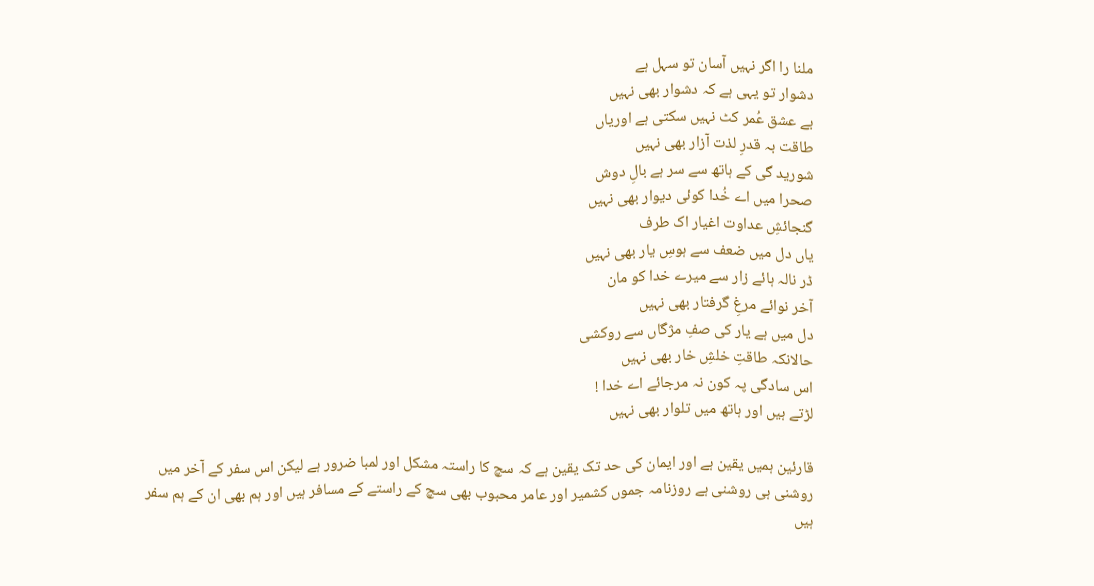ملنا را اگر نہیں آسان تو سہل ہے
دشوار تو یہی ہے کہ دشوار بھی نہیں
بے عشق عُمر کٹ نہیں سکتی ہے اوریاں
طاقت بہ قدرِ لذت آزار بھی نہیں
شورید گی کے ہاتھ سے سر ہے بالِ دوش
صحرا میں اے خُدا کوئی دیوار بھی نہیں
گنجائشِ عداوت اغیار اک طرف
یاں دل میں ضعف سے ہوسِ یار بھی نہیں
ڈر نالہ ہائے زار سے میرے خدا کو مان
آخر نوائے مرغِ گرفتار بھی نہیں
دل میں ہے یار کی صفِ مژگاں سے روکشی
حالانکہ طاقتِ خلشِ خار بھی نہیں
اس سادگی پہ کون نہ مرجائے اے خدا !
لڑتے ہیں اور ہاتھ میں تلوار بھی نہیں

قارئین ہمیں یقین ہے اور ایمان کی حد تک یقین ہے کہ سچ کا راستہ مشکل اور لمبا ضرور ہے لیکن اس سفر کے آخر میں روشنی ہی روشنی ہے روزنامہ جموں کشمیر اور عامر محبوب بھی سچ کے راستے کے مسافر ہیں اور ہم بھی ان کے ہم سفر ہیں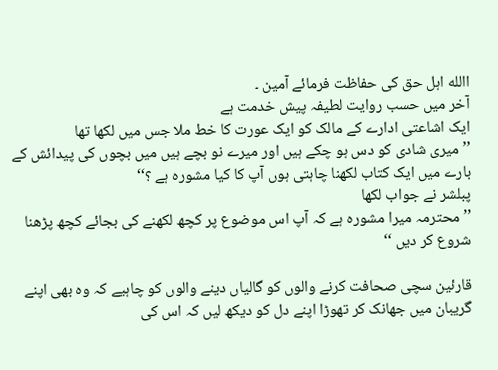االله اہل حق کی حفاظت فرمائے آمین ۔
آخر میں حسب روایت لطیفہ پیش خدمت ہے
ایک اشاعتی ادارے کے مالک کو ایک عورت کا خط ملا جس میں لکھا تھا
’’ میری شادی کو دس ہو چکے ہیں اور میرے نو بچے ہیں میں بچوں کی پیدائش کے بارے میں ایک کتاب لکھنا چاہتی ہوں آپ کا کیا مشورہ ہے ؟‘‘
پبلشر نے جواب لکھا
’’ محترمہ میرا مشورہ ہے کہ آپ اس موضوع پر کچھ لکھنے کی بجائے کچھ پڑھنا شروع کر دیں ‘‘

قارئین سچی صحافت کرنے والوں کو گالیاں دینے والوں کو چاہیے کہ وہ بھی اپنے گریبان میں جھانک کر تھوڑا اپنے دل کو دیکھ لیں کہ اس کی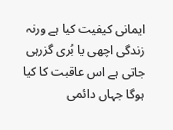ایمانی کیفیت کیا ہے ورنہ زندگی اچھی یا بُری گزرہی جاتی ہے اس عاقبت کا کیا ہوگا جہاں دائمی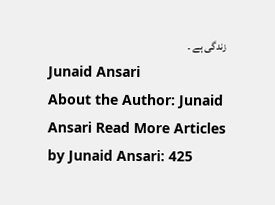زندگی ہے ۔
Junaid Ansari
About the Author: Junaid Ansari Read More Articles by Junaid Ansari: 425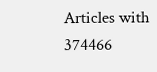Articles with 374466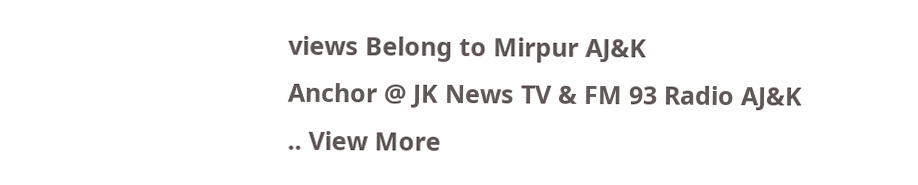views Belong to Mirpur AJ&K
Anchor @ JK News TV & FM 93 Radio AJ&K
.. View More